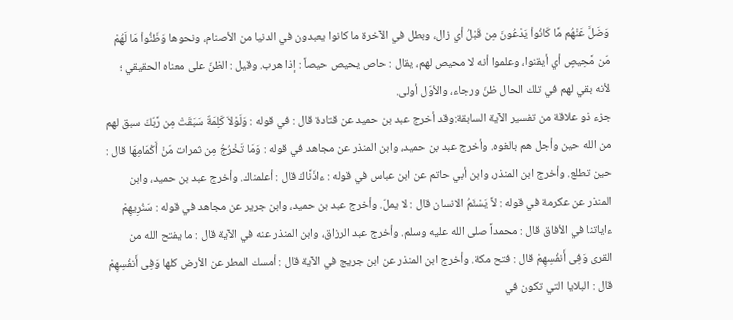وَضَلَّ عَنْهُم مَّا كَانُواْ يَدْعُونَ مِن قَبْلُ أي زال، وبطل في الآخرة ما كانوا يعبدون في الدنيا من الأصنام، ونحوها وَظَنُّواْ مَا لَهُمْ مّن مَّحِيصٍ أي أيقنوا، وعلموا أنه لا محيص لهم، يقال : حاص يحيص حيصاً : إذا هرب. وقيل : الظنّ على معناه الحقيقي ؛ لأنه بقي لهم في تلك الحال ظنّ ورجاء، والأوّل أولى.
جزء ذو علاقة من تفسير الآية السابقة:وقد أخرج عبد بن حميد عن قتادة قال : في قوله : وَلَوْلاَ كَلِمَةٌ سَبَقَتْ مِن رَّبّكَ سبق لهم من الله حين وأجل هم بالغوه. وأخرج عبد بن حميد، وابن المنذر عن مجاهد في قوله : وَمَا تَخْرُجُ مِن ثمرات مّنْ أَكْمَامِهَا قال : حين تطلع. وأخرج ابن المنذر، وابن أبي حاتم عن ابن عباس في قوله : ءاذَنَّاكَ قال : أعلمناك. وأخرج عبد بن حميد، وابن المنذر عن عكرمة في قوله : لاَّ يَسْئَمُ الانسان قال : لا يملّ. وأخرج عبد بن حميد، وابن جرير عن مجاهد في قوله : سَنُرِيهِمْ ءاياتنا في الأفاق قال : محمداً صلى الله عليه وسلم. وأخرج عبد الرزاق، وابن المنذر عنه في الآية قال : ما يفتح الله من القرى وَفِى أَنفُسِهِمْ قال : فتح مكة. وأخرج ابن المنذر عن ابن جريج في الآية قال : أمسك المطر عن الأرض كلها وَفِى أَنفُسِهِمْ قال : البلايا التي تكون في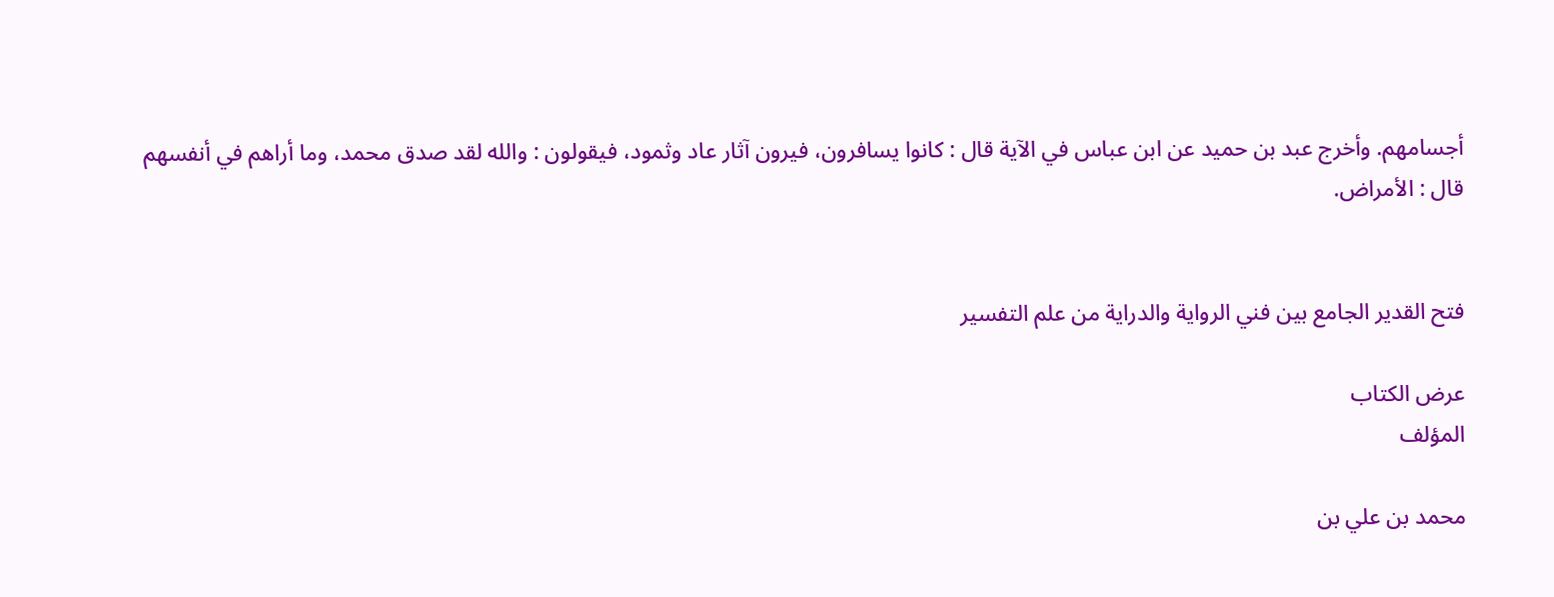أجسامهم. وأخرج عبد بن حميد عن ابن عباس في الآية قال : كانوا يسافرون، فيرون آثار عاد وثمود، فيقولون : والله لقد صدق محمد، وما أراهم في أنفسهم قال : الأمراض.


فتح القدير الجامع بين فني الرواية والدراية من علم التفسير

عرض الكتاب
المؤلف

محمد بن علي بن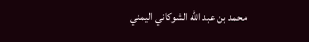محمد بن عبد الله الشوكاني اليمني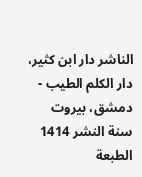الناشر دار ابن كثير، دار الكلم الطيب - دمشق، بيروت
سنة النشر 1414
الطبعة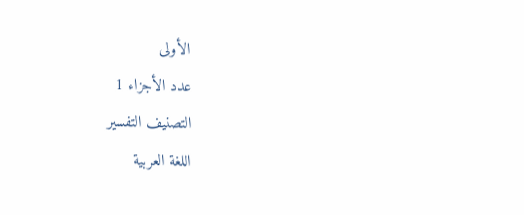الأولى
عدد الأجزاء 1
التصنيف التفسير
اللغة العربية